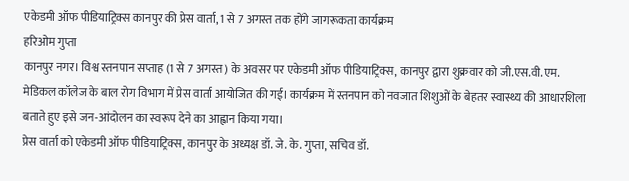एकेडमी ऑफ पीडियाट्रिक्स कानपुर की प्रेस वार्ता, 1 से 7 अगस्त तक होंगे जागरूकता कार्यक्रम
हरिओम गुप्ता
कानपुर नगर। विश्व स्तनपान सप्ताह (1 से 7 अगस्त) के अवसर पर एकेडमी ऑफ पीडियाट्रिक्स, कानपुर द्वारा शुक्रवार को जी.एस.वी.एम. मेडिकल कॉलेज के बाल रोग विभाग में प्रेस वार्ता आयोजित की गई। कार्यक्रम में स्तनपान को नवजात शिशुओं के बेहतर स्वास्थ्य की आधारशिला बताते हुए इसे जन-आंदोलन का स्वरूप देने का आह्वान किया गया।
प्रेस वार्ता को एकेडमी ऑफ पीडियाट्रिक्स, कानपुर के अध्यक्ष डॉ. जे. के. गुप्ता, सचिव डॉ.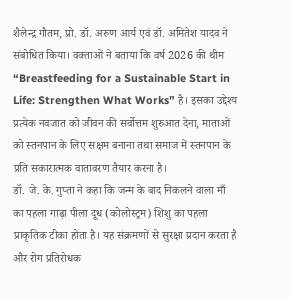शैलेन्द्र गौतम, प्रो. डॉ. अरुण आर्य एवं डॉ. अमितेश यादव ने संबोधित किया। वक्ताओं ने बताया कि वर्ष 2026 की थीम “Breastfeeding for a Sustainable Start in Life: Strengthen What Works” है। इसका उद्देश्य प्रत्येक नवजात को जीवन की सर्वोत्तम शुरुआत देना, माताओं को स्तनपान के लिए सक्षम बनाना तथा समाज में स्तनपान के प्रति सकारात्मक वातावरण तैयार करना है।
डॉ. जे. के. गुप्ता ने कहा कि जन्म के बाद निकलने वाला माँ का पहला गाढ़ा पीला दूध (कोलोस्ट्रम) शिशु का पहला प्राकृतिक टीका होता है। यह संक्रमणों से सुरक्षा प्रदान करता है और रोग प्रतिरोधक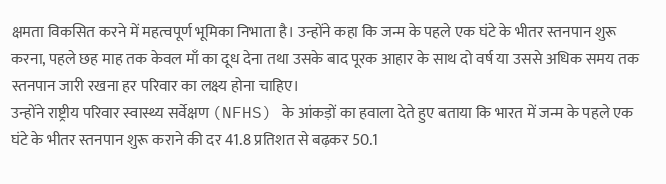क्षमता विकसित करने में महत्वपूर्ण भूमिका निभाता है। उन्होंने कहा कि जन्म के पहले एक घंटे के भीतर स्तनपान शुरू करना, पहले छह माह तक केवल माँ का दूध देना तथा उसके बाद पूरक आहार के साथ दो वर्ष या उससे अधिक समय तक स्तनपान जारी रखना हर परिवार का लक्ष्य होना चाहिए।
उन्होंने राष्ट्रीय परिवार स्वास्थ्य सर्वेक्षण (NFHS) के आंकड़ों का हवाला देते हुए बताया कि भारत में जन्म के पहले एक घंटे के भीतर स्तनपान शुरू कराने की दर 41.8 प्रतिशत से बढ़कर 50.1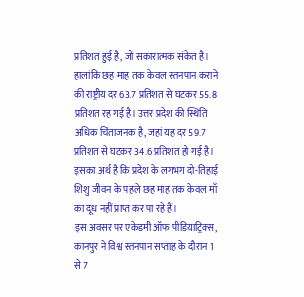प्रतिशत हुई है, जो सकारात्मक संकेत है। हालांकि छह माह तक केवल स्तनपान कराने की राष्ट्रीय दर 63.7 प्रतिशत से घटकर 55.8 प्रतिशत रह गई है। उत्तर प्रदेश की स्थिति अधिक चिंताजनक है, जहां यह दर 59.7 प्रतिशत से घटकर 34.6 प्रतिशत हो गई है। इसका अर्थ है कि प्रदेश के लगभग दो-तिहाई शिशु जीवन के पहले छह माह तक केवल माँ का दूध नहीं प्राप्त कर पा रहे हैं।
इस अवसर पर एकेडमी ऑफ पीडियाट्रिक्स, कानपुर ने विश्व स्तनपान सप्ताह के दौरान 1 से 7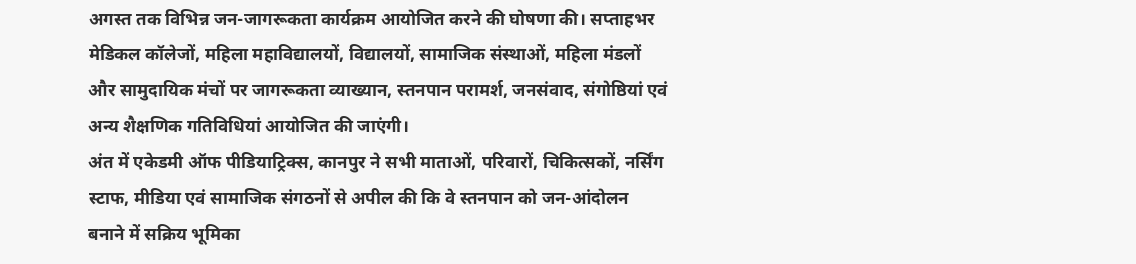अगस्त तक विभिन्न जन-जागरूकता कार्यक्रम आयोजित करने की घोषणा की। सप्ताहभर मेडिकल कॉलेजों, महिला महाविद्यालयों, विद्यालयों, सामाजिक संस्थाओं, महिला मंडलों और सामुदायिक मंचों पर जागरूकता व्याख्यान, स्तनपान परामर्श, जनसंवाद, संगोष्ठियां एवं अन्य शैक्षणिक गतिविधियां आयोजित की जाएंगी।
अंत में एकेडमी ऑफ पीडियाट्रिक्स, कानपुर ने सभी माताओं, परिवारों, चिकित्सकों, नर्सिंग स्टाफ, मीडिया एवं सामाजिक संगठनों से अपील की कि वे स्तनपान को जन-आंदोलन बनाने में सक्रिय भूमिका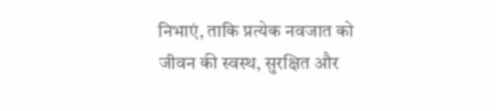निभाएं, ताकि प्रत्येक नवजात को जीवन की स्वस्थ, सुरक्षित और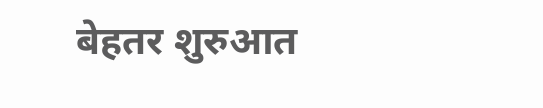बेहतर शुरुआत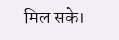मिल सके।